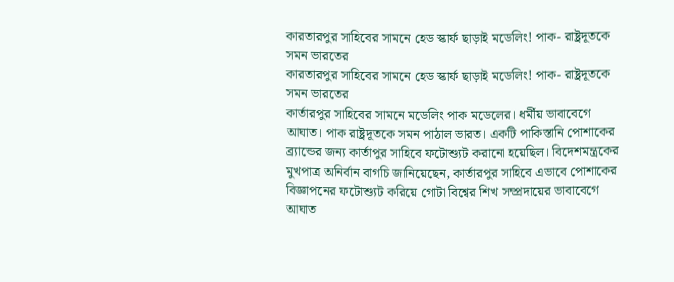কারতারপুর সাহিবের সামনে হেড স্কার্ফ ছাড়াই মডেলিং! পাক- রাষ্ট্রদূতকে সমন ভারতের
কারতারপুর সাহিবের সামনে হেড স্কার্ফ ছাড়াই মডেলিং! পাক- রাষ্ট্রদূতকে সমন ভারতের
কার্তারপুর সাহিবের সামনে মডেলিং পাক মডেলের। ধর্মীয় ভাবাবেগে আঘাত। পাক রাষ্ট্রদূতকে সমন পাঠাল ভারত। একটি পাকিস্তানি পোশাকের ব্র্যান্ডের জন্য কার্তাপুর সাহিবে ফটোশ্যুট করানো হয়েছিল। বিদেশমন্ত্রকের মুখপাত্র অনির্বান বাগচি জানিয়েছেন, কার্তারপুর সাহিবে এভাবে পোশাকের বিজ্ঞাপনের ফটোশ্যুট করিয়ে গোটা বিশ্বের শিখ সম্প্রদায়ের ভাবাবেগে আঘাত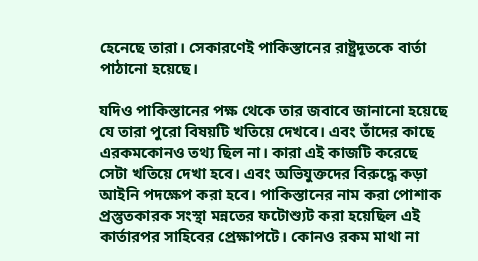হেনেছে তারা। সেকারণেই পাকিস্তানের রাষ্ট্রদূতকে বার্তা পাঠানো হয়েছে।

যদিও পাকিস্তানের পক্ষ থেকে তার জবাবে জানানো হয়েছে যে তারা পুরো বিষয়টি খতিয়ে দেখবে। এবং তাঁদের কাছে এরকমকোনও তথ্য ছিল না। কারা এই কাজটি করেছে সেটা খতিয়ে দেখা হবে। এবং অভিযুক্তদের বিরুদ্ধে কড়া আইনি পদক্ষেপ করা হবে। পাকিস্তানের নাম করা পোশাক প্রস্তুতকারক সংস্থা মন্নতের ফটোশ্যুট করা হয়েছিল এই কার্তারপর সাহিবের প্রেক্ষাপটে। কোনও রকম মাথা না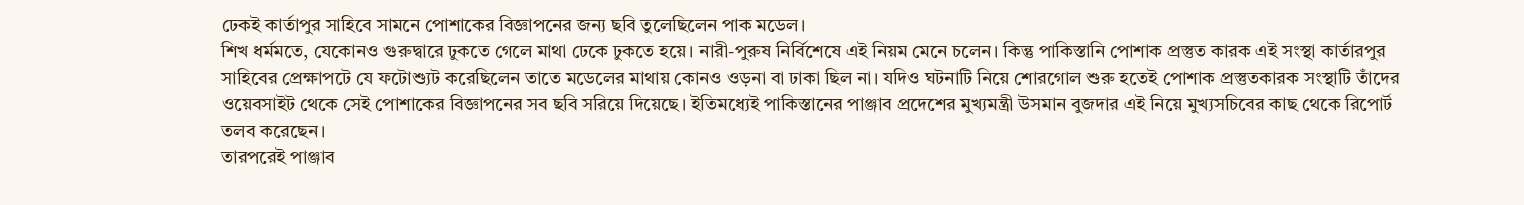ঢেকই কার্তাপুর সাহিবে সামনে পোশাকের বিজ্ঞাপনের জন্য ছবি তুলেছিলেন পাক মডেল।
শিখ ধর্মমতে, যেকোনও গুরুদ্বারে ঢুকতে গেলে মাথা ঢেকে ঢুকতে হয়ে। নারী-পুরুষ নির্বিশেষে এই নিয়ম মেনে চলেন। কিন্তু পাকিস্তানি পোশাক প্রস্তুত কারক এই সংস্থা কার্তারপুর সাহিবের প্রেক্ষাপটে যে ফটোশ্যুট করেছিলেন তাতে মডেলের মাথায় কোনও ওড়না বা ঢাকা ছিল না। যদিও ঘটনাটি নিয়ে শোরগোল শুরু হতেই পোশাক প্রস্তুতকারক সংস্থাটি তাঁদের ওয়েবসাইট থেকে সেই পোশাকের বিজ্ঞাপনের সব ছবি সরিয়ে দিয়েছে। ইতিমধ্যেই পাকিস্তানের পাঞ্জাব প্রদেশের মুখ্যমন্ত্রী উসমান বুজদার এই নিয়ে মুখ্যসচিবের কাছ থেকে রিপোর্ট তলব করেছেন।
তারপরেই পাঞ্জাব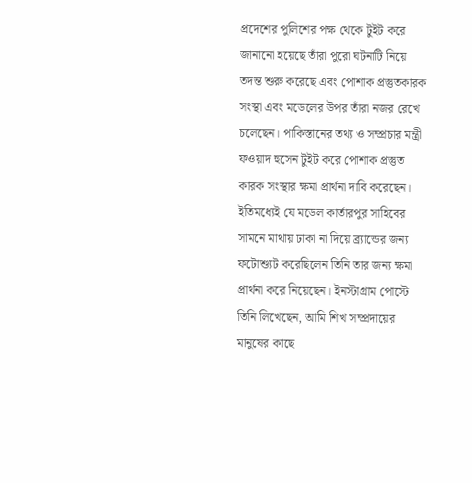প্রদেশের পুলিশের পক্ষ থেকে টুইট করে জানানো হয়েছে তাঁরা পুরো ঘটনাটি নিয়ে তদন্ত শুরু করেছে এবং পোশাক প্রস্তুতকারক সংস্থা এবং মডেলের উপর তাঁরা নজর রেখে চলেছেন। পাকিস্তানের তথ্য ও সম্প্রচার মন্ত্রী ফওয়াদ হুসেন টুইট করে পোশাক প্রস্তুত কারক সংস্থার ক্ষমা প্রার্থনা দাবি করেছেন। ইতিমধ্যেই যে মডেল কার্তারপুর সাহিবের সামনে মাথায় ঢাকা না দিয়ে ব্র্যান্ডের জন্য ফটোশ্যুট করেছিলেন তিনি তার জন্য ক্ষমা প্রার্থনা করে নিয়েছেন। ইনস্টাগ্রাম পোস্টে তিনি লিখেছেন, আমি শিখ সম্প্রদায়ের মানুষের কাছে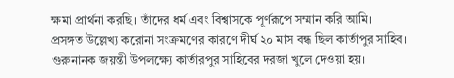ক্ষমা প্রার্থনা করছি। তাঁদের ধর্ম এবং বিশ্বাসকে পূর্ণরূপে সম্মান করি আমি।
প্রসঙ্গত উল্লেখ্য করোনা সংক্রমণের কারণে দীর্ঘ ২০ মাস বন্ধ ছিল কার্তাপুর সাহিব। গুরুনানক জয়ন্তী উপলক্ষ্যে কার্তারপুর সাহিবের দরজা খুলে দেওয়া হয়।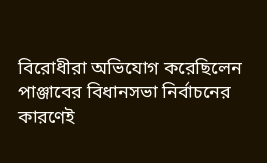বিরোধীরা অভিযোগ করেছিলেন পাঞ্জাবের বিধানসভা নির্বাচনের কারণেই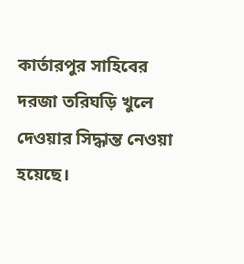কার্তারপুর সাহিবের দরজা তরিঘড়ি খুলে দেওয়ার সিদ্ধান্ত নেওয়া হয়েছে।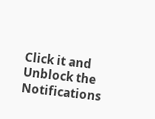Click it and Unblock the Notifications